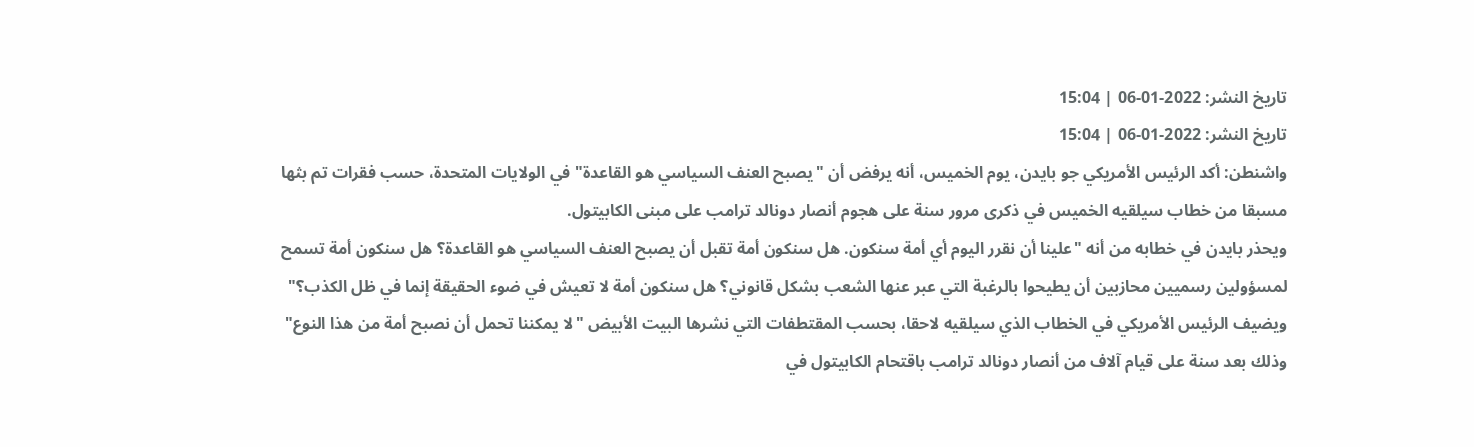تاريخ النشر: 2022-01-06 | 15:04
تاريخ النشر: 2022-01-06 | 15:04
واشنطن: أكد الرئيس الأمريكي جو بايدن، يوم الخميس، أنه يرفض أن "يصبح العنف السياسي هو القاعدة" في الولايات المتحدة، حسب فقرات تم بثها مسبقا من خطاب سيلقيه الخميس في ذكرى مرور سنة على هجوم أنصار دونالد ترامب على مبنى الكابيتول.
ويحذر بايدن في خطابه من أنه "علينا أن نقرر اليوم أي أمة سنكون. هل سنكون أمة تقبل أن يصبح العنف السياسي هو القاعدة؟ هل سنكون أمة تسمح لمسؤولين رسميين محازبين أن يطيحوا بالرغبة التي عبر عنها الشعب بشكل قانوني؟ هل سنكون أمة لا تعيش في ضوء الحقيقة إنما في ظل الكذب؟"
ويضيف الرئيس الأمريكي في الخطاب الذي سيلقيه لاحقا، بحسب المقتطفات التي نشرها البيت الأبيض "لا يمكننا تحمل أن نصبح أمة من هذا النوع" وذلك بعد سنة على قيام آلاف من أنصار دونالد ترامب باقتحام الكابيتول في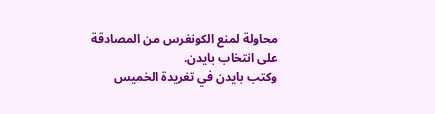محاولة لمنع الكونغرس من المصادقة على انتخاب بايدن.
وكتب بايدن في تغريدة الخميس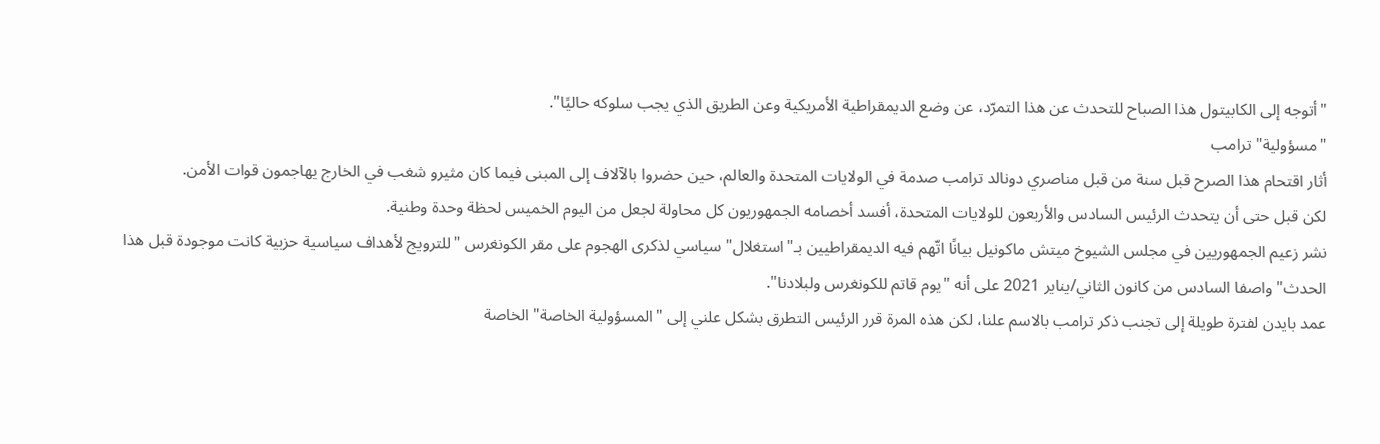"أتوجه إلى الكابيتول هذا الصباح للتحدث عن هذا التمرّد، عن وضع الديمقراطية الأمريكية وعن الطريق الذي يجب سلوكه حاليًا".
"مسؤولية" ترامب
أثار اقتحام هذا الصرح قبل سنة من قبل مناصري دونالد ترامب صدمة في الولايات المتحدة والعالم، حين حضروا بالآلاف إلى المبنى فيما كان مثيرو شغب في الخارج يهاجمون قوات الأمن.
لكن قبل حتى أن يتحدث الرئيس السادس والأربعون للولايات المتحدة، أفسد أخصامه الجمهوريون كل محاولة لجعل من اليوم الخميس لحظة وحدة وطنية.
نشر زعيم الجمهوريين في مجلس الشيوخ ميتش ماكونيل بيانًا اتّهم فيه الديمقراطيين بـ"استغلال" سياسي لذكرى الهجوم على مقر الكونغرس "للترويج لأهداف سياسية حزبية كانت موجودة قبل هذا الحدث" واصفا السادس من كانون الثاني/يناير 2021 على أنه "يوم قاتم للكونغرس ولبلادنا".
عمد بايدن لفترة طويلة إلى تجنب ذكر ترامب بالاسم علنا، لكن هذه المرة قرر الرئيس التطرق بشكل علني إلى "المسؤولية الخاصة" الخاصة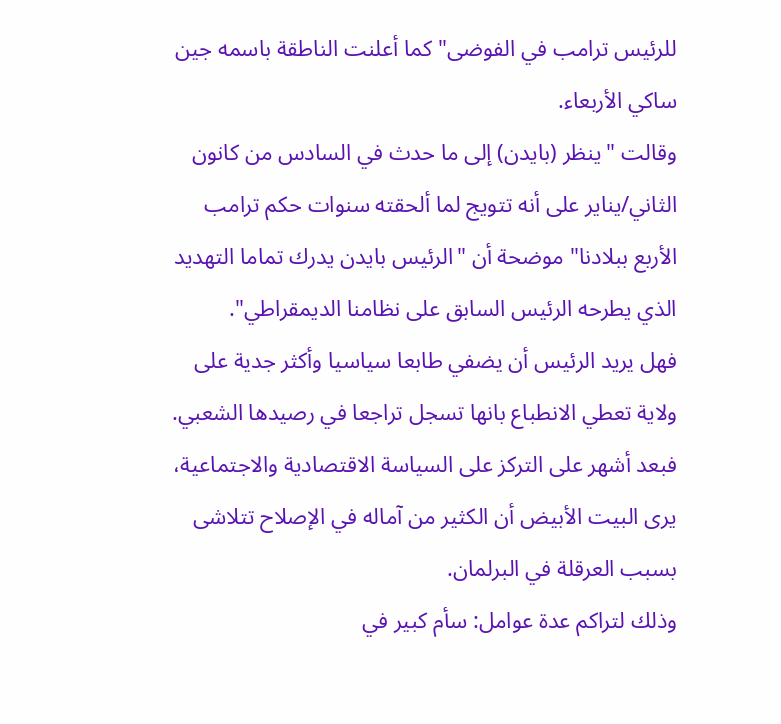للرئيس ترامب في الفوضى" كما أعلنت الناطقة باسمه جين ساكي الأربعاء.
وقالت "ينظر (بايدن) إلى ما حدث في السادس من كانون الثاني/يناير على أنه تتويج لما ألحقته سنوات حكم ترامب الأربع ببلادنا" موضحة أن "الرئيس بايدن يدرك تماما التهديد الذي يطرحه الرئيس السابق على نظامنا الديمقراطي".
فهل يريد الرئيس أن يضفي طابعا سياسيا وأكثر جدية على ولاية تعطي الانطباع بانها تسجل تراجعا في رصيدها الشعبي.
فبعد أشهر على التركز على السياسة الاقتصادية والاجتماعية، يرى البيت الأبيض أن الكثير من آماله في الإصلاح تتلاشى بسبب العرقلة في البرلمان.
وذلك لتراكم عدة عوامل: سأم كبير في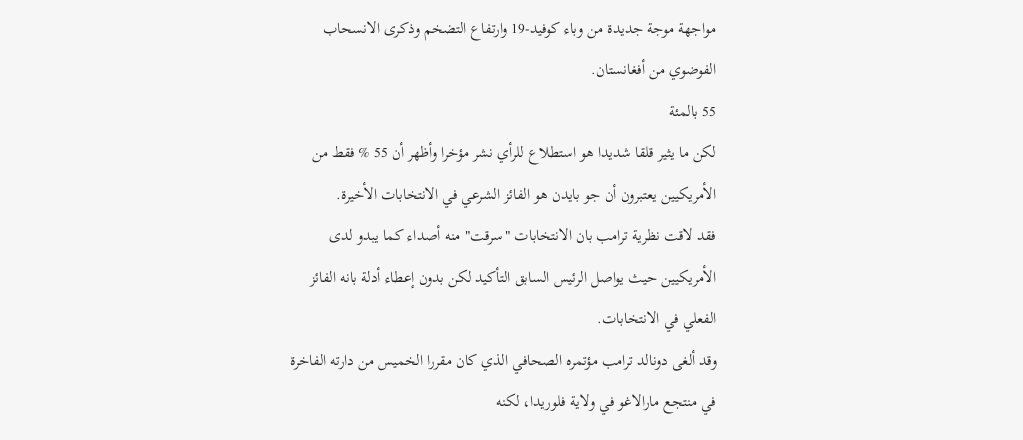مواجهة موجة جديدة من وباء كوفيد-19 وارتفاع التضخم وذكرى الانسحاب الفوضوي من أفغانستان.
55 بالمئة
لكن ما يثير قلقا شديدا هو استطلاع للرأي نشر مؤخرا وأظهر أن 55 % فقط من الأمريكيين يعتبرون أن جو بايدن هو الفائز الشرعي في الانتخابات الأخيرة.
فقد لاقت نظرية ترامب بان الانتخابات "سرقت" منه أصداء كما يبدو لدى الأمريكيين حيث يواصل الرئيس السابق التأكيد لكن بدون إعطاء أدلة بانه الفائز الفعلي في الانتخابات.
وقد ألغى دونالد ترامب مؤتمره الصحافي الذي كان مقررا الخميس من دارته الفاخرة في منتجع مارالاغو في ولاية فلوريدا، لكنه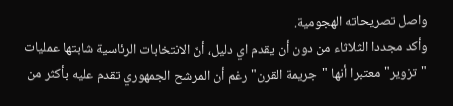واصل تصريحاته الهجومية.
وأكد مجددا الثلاثاء من دون أن يقدم اي دليل، أنّ الانتخابات الرئاسية شابتها عمليات "تزوير" معتبرا أنها "جريمة القرن" رغم أن المرشح الجمهوري تقدم عليه بأكثر من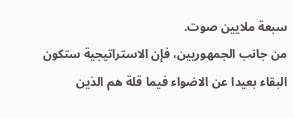سبعة ملايين صوت.
من جانب الجمهوريين، فإن الاستراتيجية ستكون البقاء بعيدا عن الاضواء فيما قلة هم الذين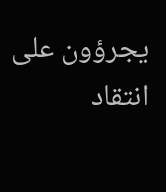يجرؤون على انتقاد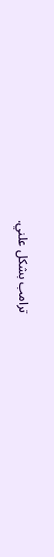ترامب بشكل علني.